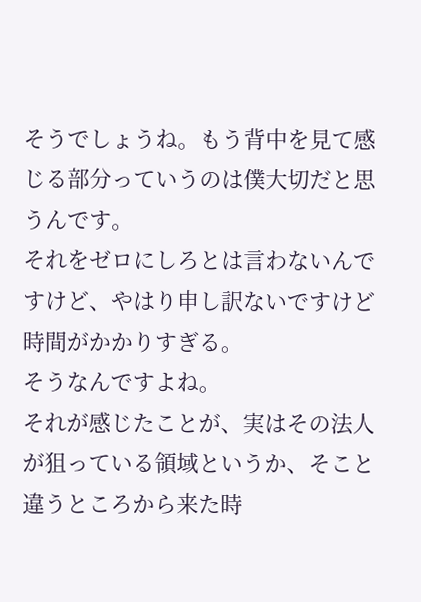そうでしょうね。もう背中を見て感じる部分っていうのは僕大切だと思うんです。
それをゼロにしろとは言わないんですけど、やはり申し訳ないですけど時間がかかりすぎる。
そうなんですよね。
それが感じたことが、実はその法人が狙っている領域というか、そこと違うところから来た時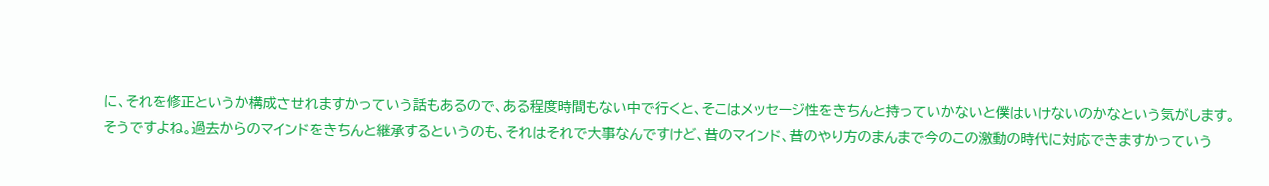に、それを修正というか構成させれますかっていう話もあるので、ある程度時間もない中で行くと、そこはメッセージ性をきちんと持っていかないと僕はいけないのかなという気がします。
そうですよね。過去からのマインドをきちんと継承するというのも、それはそれで大事なんですけど、昔のマインド、昔のやり方のまんまで今のこの激動の時代に対応できますかっていう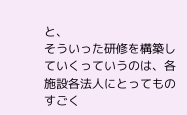と、
そういった研修を構築していくっていうのは、各施設各法人にとってものすごく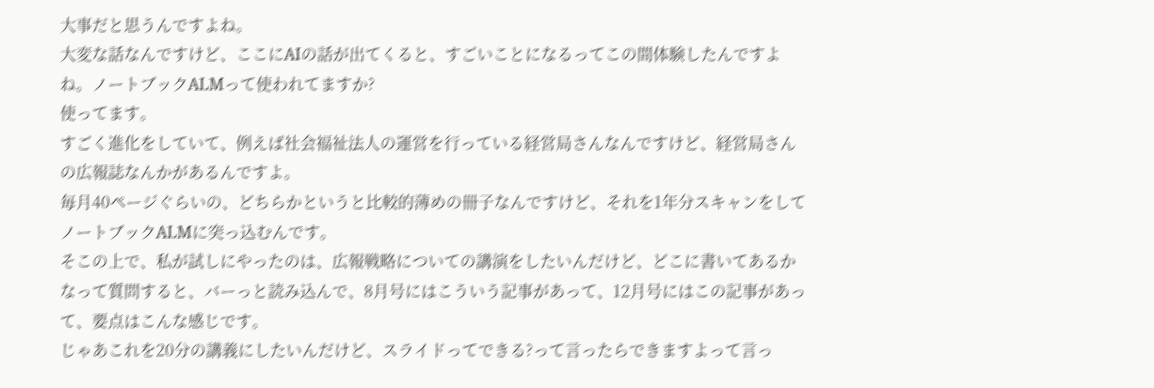大事だと思うんですよね。
大変な話なんですけど、ここにAIの話が出てくると、すごいことになるってこの間体験したんですよね。ノートブックALMって使われてますか?
使ってます。
すごく進化をしていて、例えば社会福祉法人の運営を行っている経営局さんなんですけど、経営局さんの広報誌なんかがあるんですよ。
毎月40ページぐらいの、どちらかというと比較的薄めの冊子なんですけど、それを1年分スキャンをしてノートブックALMに突っ込むんです。
そこの上で、私が試しにやったのは、広報戦略についての講演をしたいんだけど、どこに書いてあるかなって質問すると、バーっと読み込んで、8月号にはこういう記事があって、12月号にはこの記事があって、要点はこんな感じです。
じゃあこれを20分の講義にしたいんだけど、スライドってできる?って言ったらできますよって言っ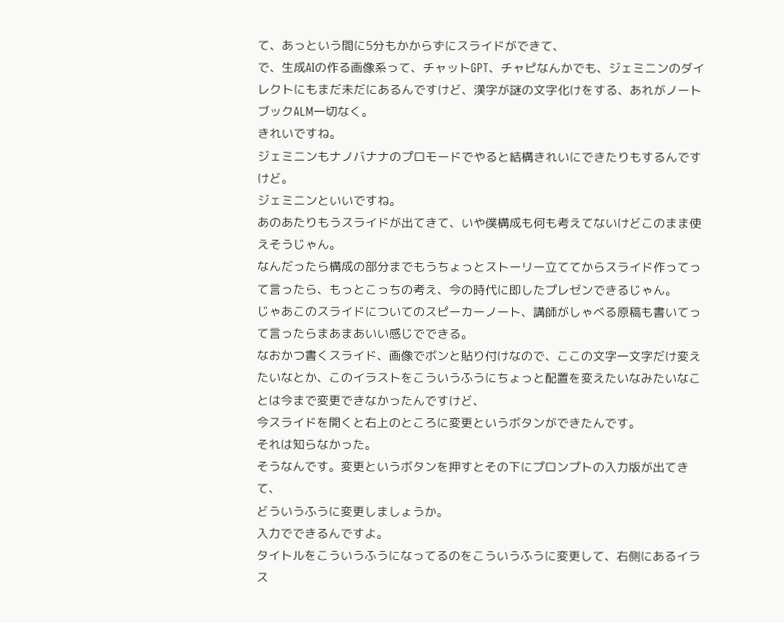て、あっという間に5分もかからずにスライドができて、
で、生成AIの作る画像系って、チャットGPT、チャピなんかでも、ジェミニンのダイレクトにもまだ未だにあるんですけど、漢字が謎の文字化けをする、あれがノートブックALM一切なく。
きれいですね。
ジェミニンもナノバナナのプロモードでやると結構きれいにできたりもするんですけど。
ジェミニンといいですね。
あのあたりもうスライドが出てきて、いや僕構成も何も考えてないけどこのまま使えそうじゃん。
なんだったら構成の部分までもうちょっとストーリー立ててからスライド作ってって言ったら、もっとこっちの考え、今の時代に即したプレゼンできるじゃん。
じゃあこのスライドについてのスピーカーノート、講師がしゃべる原稿も書いてって言ったらまあまあいい感じでできる。
なおかつ書くスライド、画像でボンと貼り付けなので、ここの文字一文字だけ変えたいなとか、このイラストをこういうふうにちょっと配置を変えたいなみたいなことは今まで変更できなかったんですけど、
今スライドを開くと右上のところに変更というボタンができたんです。
それは知らなかった。
そうなんです。変更というボタンを押すとその下にプロンプトの入力版が出てきて、
どういうふうに変更しましょうか。
入力でできるんですよ。
タイトルをこういうふうになってるのをこういうふうに変更して、右側にあるイラス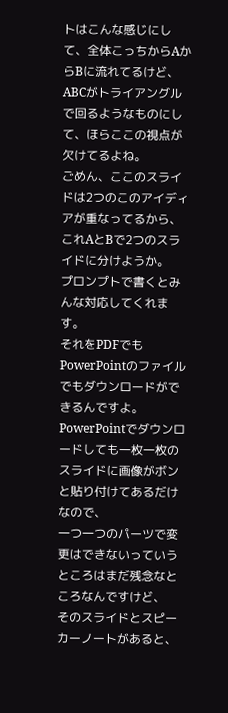トはこんな感じにして、全体こっちからAからBに流れてるけど、
ABCがトライアングルで回るようなものにして、ほらここの視点が欠けてるよね。
ごめん、ここのスライドは2つのこのアイディアが重なってるから、これAとBで2つのスライドに分けようか。
プロンプトで書くとみんな対応してくれます。
それをPDFでもPowerPointのファイルでもダウンロードができるんですよ。
PowerPointでダウンロードしても一枚一枚のスライドに画像がボンと貼り付けてあるだけなので、
一つ一つのパーツで変更はできないっていうところはまだ残念なところなんですけど、
そのスライドとスピーカーノートがあると、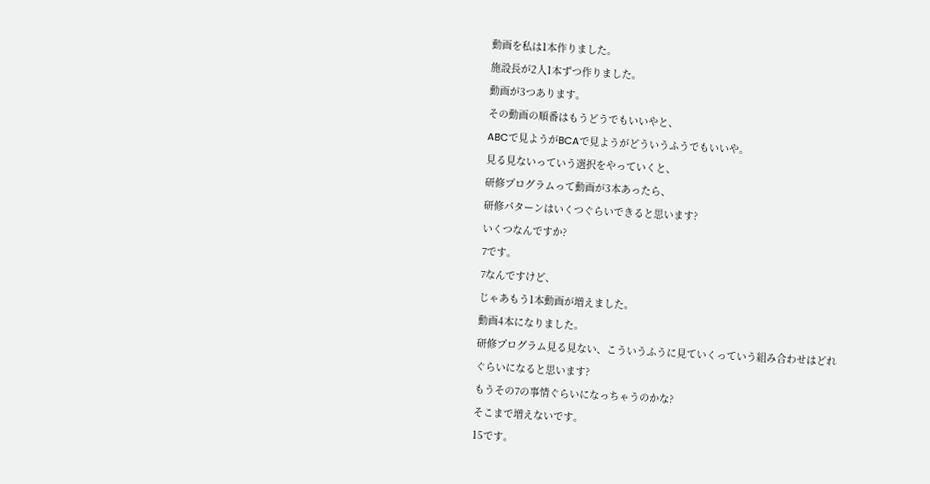動画を私は1本作りました。
施設長が2人1本ずつ作りました。
動画が3つあります。
その動画の順番はもうどうでもいいやと、
ABCで見ようがBCAで見ようがどういうふうでもいいや。
見る見ないっていう選択をやっていくと、
研修プログラムって動画が3本あったら、
研修パターンはいくつぐらいできると思います?
いくつなんですか?
7です。
7なんですけど、
じゃあもう1本動画が増えました。
動画4本になりました。
研修プログラム見る見ない、こういうふうに見ていくっていう組み合わせはどれぐらいになると思います?
もうその7の事情ぐらいになっちゃうのかな?
そこまで増えないです。
15です。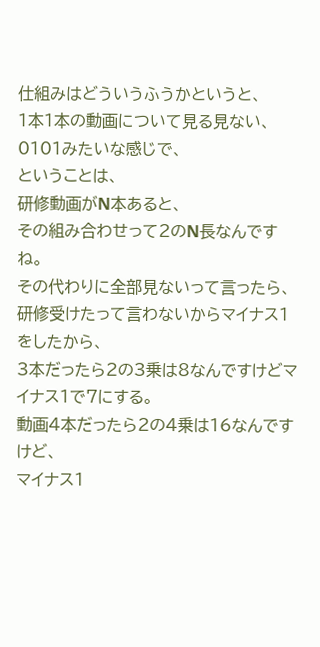仕組みはどういうふうかというと、
1本1本の動画について見る見ない、0101みたいな感じで、
ということは、
研修動画がN本あると、
その組み合わせって2のN長なんですね。
その代わりに全部見ないって言ったら、
研修受けたって言わないからマイナス1をしたから、
3本だったら2の3乗は8なんですけどマイナス1で7にする。
動画4本だったら2の4乗は16なんですけど、
マイナス1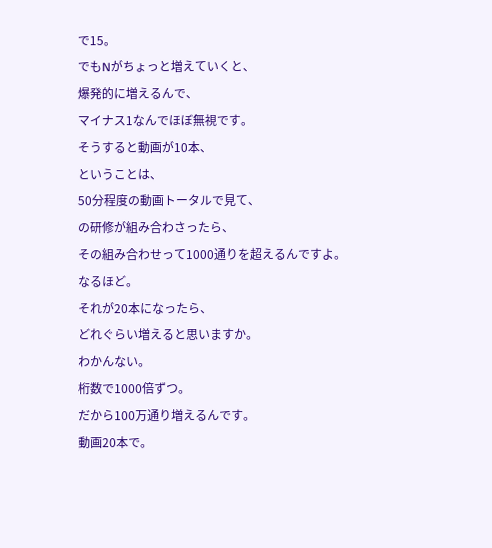で15。
でもNがちょっと増えていくと、
爆発的に増えるんで、
マイナス1なんでほぼ無視です。
そうすると動画が10本、
ということは、
50分程度の動画トータルで見て、
の研修が組み合わさったら、
その組み合わせって1000通りを超えるんですよ。
なるほど。
それが20本になったら、
どれぐらい増えると思いますか。
わかんない。
桁数で1000倍ずつ。
だから100万通り増えるんです。
動画20本で。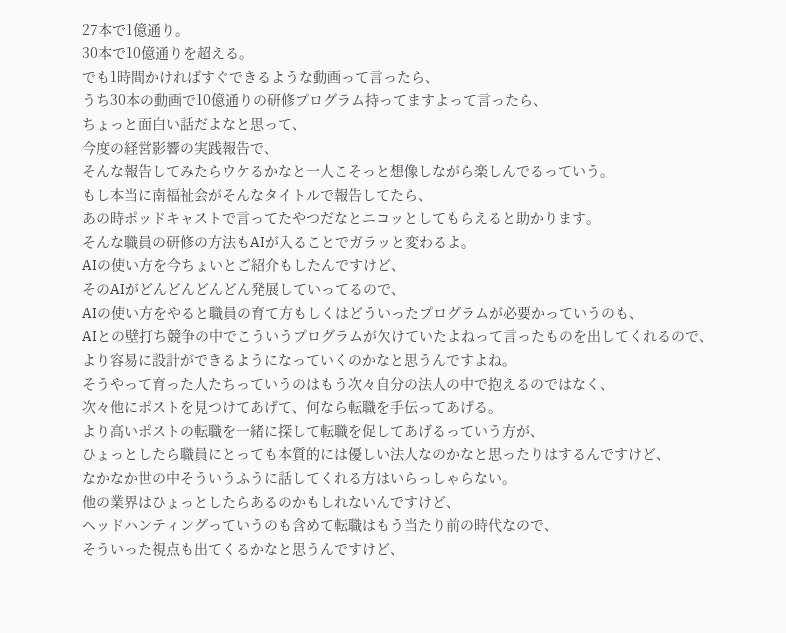27本で1億通り。
30本で10億通りを超える。
でも1時間かければすぐできるような動画って言ったら、
うち30本の動画で10億通りの研修プログラム持ってますよって言ったら、
ちょっと面白い話だよなと思って、
今度の経営影響の実践報告で、
そんな報告してみたらウケるかなと一人こそっと想像しながら楽しんでるっていう。
もし本当に南福祉会がそんなタイトルで報告してたら、
あの時ポッドキャストで言ってたやつだなとニコッとしてもらえると助かります。
そんな職員の研修の方法もAIが入ることでガラッと変わるよ。
AIの使い方を今ちょいとご紹介もしたんですけど、
そのAIがどんどんどんどん発展していってるので、
AIの使い方をやると職員の育て方もしくはどういったプログラムが必要かっていうのも、
AIとの壁打ち競争の中でこういうプログラムが欠けていたよねって言ったものを出してくれるので、
より容易に設計ができるようになっていくのかなと思うんですよね。
そうやって育った人たちっていうのはもう次々自分の法人の中で抱えるのではなく、
次々他にポストを見つけてあげて、何なら転職を手伝ってあげる。
より高いポストの転職を一緒に探して転職を促してあげるっていう方が、
ひょっとしたら職員にとっても本質的には優しい法人なのかなと思ったりはするんですけど、
なかなか世の中そういうふうに話してくれる方はいらっしゃらない。
他の業界はひょっとしたらあるのかもしれないんですけど、
ヘッドハンティングっていうのも含めて転職はもう当たり前の時代なので、
そういった視点も出てくるかなと思うんですけど、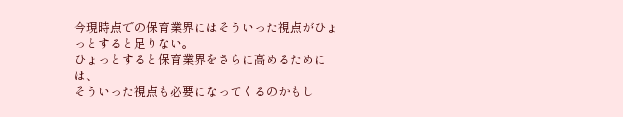今現時点での保育業界にはそういった視点がひょっとすると足りない。
ひょっとすると保育業界をさらに高めるためには、
そういった視点も必要になってくるのかもし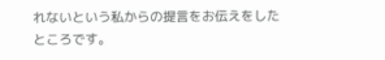れないという私からの提言をお伝えをしたところです。